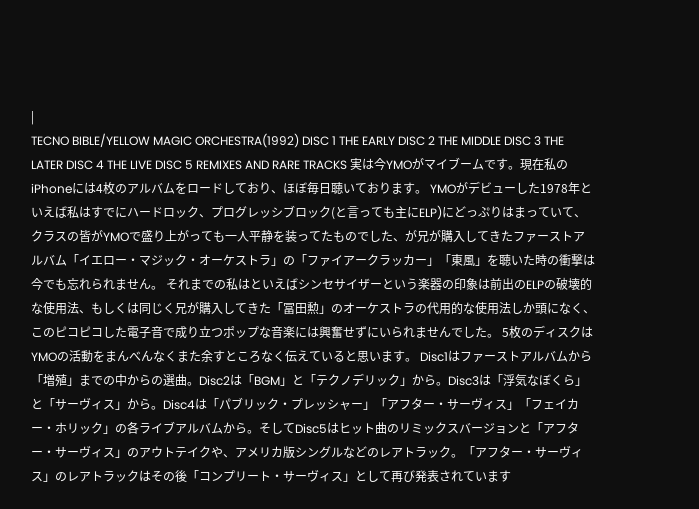|
TECNO BIBLE/YELLOW MAGIC ORCHESTRA(1992) DISC 1 THE EARLY DISC 2 THE MIDDLE DISC 3 THE LATER DISC 4 THE LIVE DISC 5 REMIXES AND RARE TRACKS 実は今YMOがマイブームです。現在私のiPhoneには4枚のアルバムをロードしており、ほぼ毎日聴いております。 YMOがデビューした1978年といえば私はすでにハードロック、プログレッシブロック(と言っても主にELP)にどっぷりはまっていて、クラスの皆がYMOで盛り上がっても一人平静を装ってたものでした、が兄が購入してきたファーストアルバム「イエロー・マジック・オーケストラ」の「ファイアークラッカー」「東風」を聴いた時の衝撃は今でも忘れられません。 それまでの私はといえばシンセサイザーという楽器の印象は前出のELPの破壊的な使用法、もしくは同じく兄が購入してきた「冨田勲」のオーケストラの代用的な使用法しか頭になく、このピコピコした電子音で成り立つポップな音楽には興奮せずにいられませんでした。 5枚のディスクはYMOの活動をまんべんなくまた余すところなく伝えていると思います。 Disc1はファーストアルバムから「増殖」までの中からの選曲。Disc2は「BGM」と「テクノデリック」から。Disc3は「浮気なぼくら」と「サーヴィス」から。Disc4は「パブリック・プレッシャー」「アフター・サーヴィス」「フェイカー・ホリック」の各ライブアルバムから。そしてDisc5はヒット曲のリミックスバージョンと「アフター・サーヴィス」のアウトテイクや、アメリカ版シングルなどのレアトラック。「アフター・サーヴィス」のレアトラックはその後「コンプリート・サーヴィス」として再び発表されています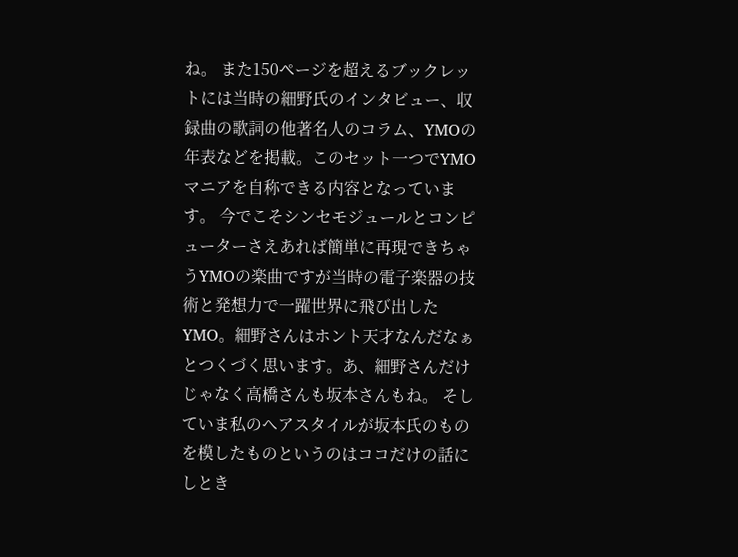ね。 また150ページを超えるブックレットには当時の細野氏のインタビュー、収録曲の歌詞の他著名人のコラム、YMOの年表などを掲載。このセット一つでYMOマニアを自称できる内容となっています。 今でこそシンセモジュールとコンピューターさえあれば簡単に再現できちゃうYMOの楽曲ですが当時の電子楽器の技術と発想力で一躍世界に飛び出したYMO。細野さんはホント天才なんだなぁとつくづく思います。あ、細野さんだけじゃなく高橋さんも坂本さんもね。 そしていま私のヘアスタイルが坂本氏のものを模したものというのはココだけの話にしとき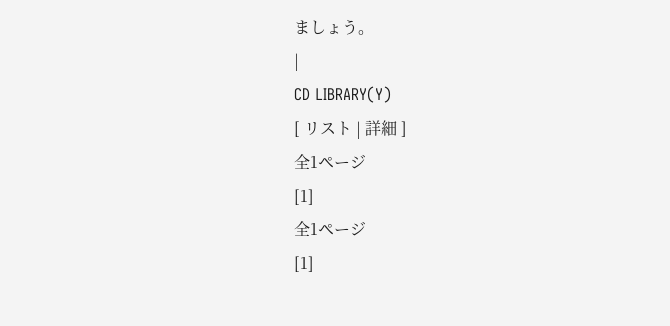ましょう。
|
CD LIBRARY(Y)
[ リスト | 詳細 ]
全1ページ
[1]
全1ページ
[1]